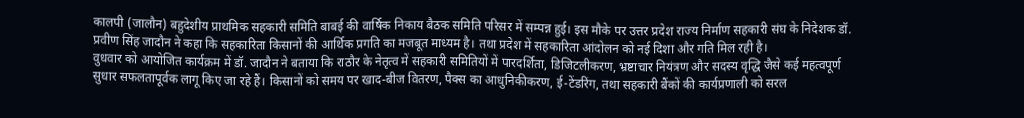कालपी (जालौन) बहुदेशीय प्राथमिक सहकारी समिति बाबई की वार्षिक निकाय बैठक समिति परिसर में सम्पन्न हुई। इस मौके पर उत्तर प्रदेश राज्य निर्माण सहकारी संघ के निदेशक डॉ. प्रवीण सिंह जादौन ने कहा कि सहकारिता किसानों की आर्थिक प्रगति का मजबूत माध्यम है। तथा प्रदेश में सहकारिता आंदोलन को नई दिशा और गति मिल रही है।
वुधवार को आयोजित कार्यक्रम में डॉ. जादौन ने बताया कि राठौर के नेतृत्व में सहकारी समितियों में पारदर्शिता, डिजिटलीकरण, भ्रष्टाचार नियंत्रण और सदस्य वृद्धि जैसे कई महत्वपूर्ण सुधार सफलतापूर्वक लागू किए जा रहे हैं। किसानों को समय पर खाद-बीज वितरण, पैक्स का आधुनिकीकरण, ई-टेंडरिंग, तथा सहकारी बैंकों की कार्यप्रणाली को सरल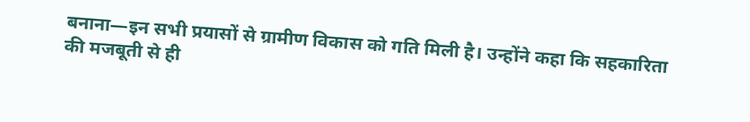बनाना—इन सभी प्रयासों से ग्रामीण विकास को गति मिली है। उन्होंने कहा कि सहकारिता की मजबूती से ही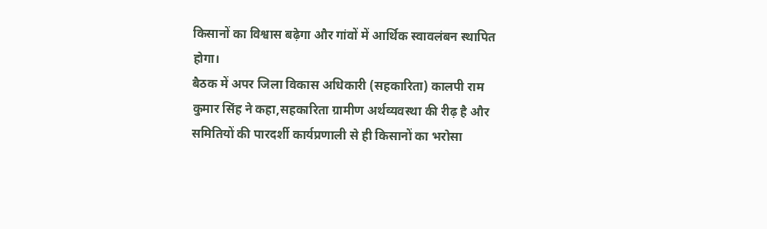किसानों का विश्वास बढ़ेगा और गांवों में आर्थिक स्वावलंबन स्थापित होगा।
बैठक में अपर जिला विकास अधिकारी (सहकारिता) कालपी राम कुमार सिंह ने कहा,सहकारिता ग्रामीण अर्थव्यवस्था की रीढ़ है और समितियों की पारदर्शी कार्यप्रणाली से ही किसानों का भरोसा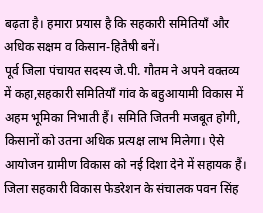बढ़ता है। हमारा प्रयास है कि सहकारी समितियाँ और अधिक सक्षम व किसान-हितैषी बनें।
पूर्व जिला पंचायत सदस्य जे.पी. गौतम ने अपने वक्तव्य में कहा,सहकारी समितियाँ गांव के बहुआयामी विकास में अहम भूमिका निभाती हैं। समिति जितनी मजबूत होगी, किसानों को उतना अधिक प्रत्यक्ष लाभ मिलेगा। ऐसे आयोजन ग्रामीण विकास को नई दिशा देने में सहायक हैं।
जिला सहकारी विकास फेडरेशन के संचालक पवन सिंह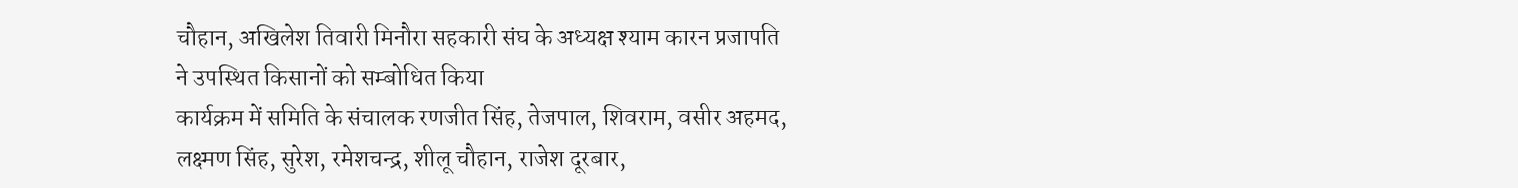चौहान, अखिलेश तिवारी मिनौरा सहकारी संघ के अध्यक्ष श्याम कारन प्रजापति ने उपस्थित किसानों को सम्बोधित किया
कार्यक्रम में समिति के संचालक रणजीत सिंह, तेजपाल, शिवराम, वसीर अहमद, लक्ष्मण सिंह, सुरेश, रमेशचन्द्र, शीलू चौहान, राजेश दूरबार,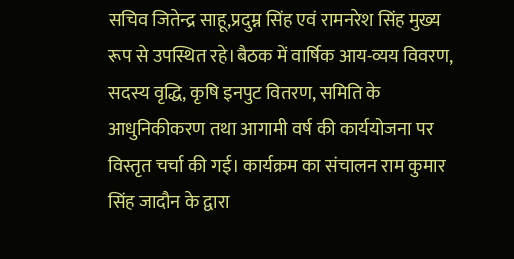सचिव जितेन्द्र साहू,प्रदुम्न सिंह एवं रामनरेश सिंह मुख्य रूप से उपस्थित रहे।बैठक में वार्षिक आय-व्यय विवरण, सदस्य वृद्धि, कृषि इनपुट वितरण, समिति के आधुनिकीकरण तथा आगामी वर्ष की कार्ययोजना पर विस्तृत चर्चा की गई। कार्यक्रम का संचालन राम कुमार सिंह जादौन के द्वारा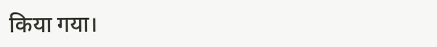किया गया।